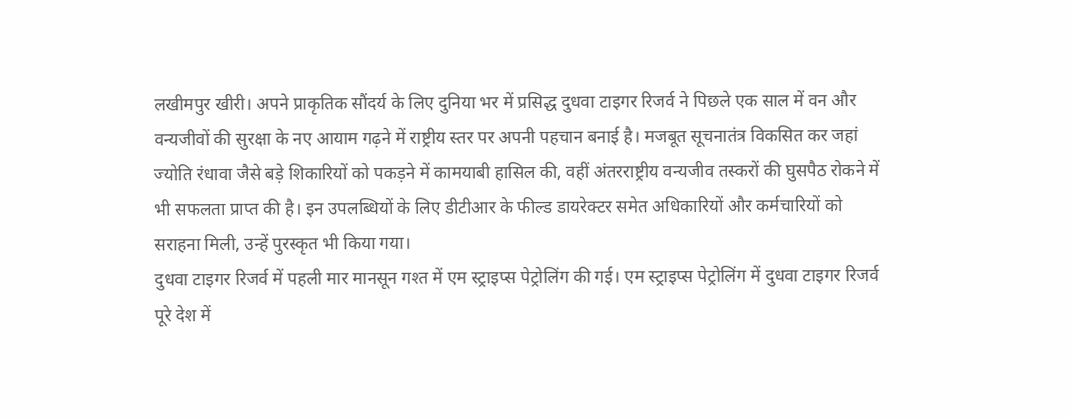लखीमपुर खीरी। अपने प्राकृतिक सौंदर्य के लिए दुनिया भर में प्रसिद्ध दुधवा टाइगर रिजर्व ने पिछले एक साल में वन और वन्यजीवों की सुरक्षा के नए आयाम गढ़ने में राष्ट्रीय स्तर पर अपनी पहचान बनाई है। मजबूत सूचनातंत्र विकसित कर जहां ज्योति रंधावा जैसे बड़े शिकारियों को पकड़ने में कामयाबी हासिल की, वहीं अंतरराष्ट्रीय वन्यजीव तस्करों की घुसपैठ रोकने में भी सफलता प्राप्त की है। इन उपलब्धियों के लिए डीटीआर के फील्ड डायरेक्टर समेत अधिकारियों और कर्मचारियों को सराहना मिली, उन्हें पुरस्कृत भी किया गया।
दुधवा टाइगर रिजर्व में पहली मार मानसून गश्त में एम स्ट्राइप्स पेट्रोलिंग की गई। एम स्ट्राइप्स पेट्रोलिंग में दुधवा टाइगर रिजर्व पूरे देश में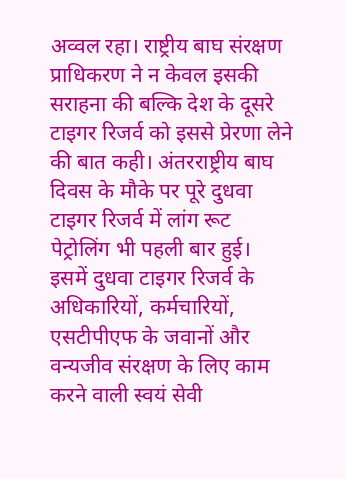अव्वल रहा। राष्ट्रीय बाघ संरक्षण प्राधिकरण ने न केवल इसकी सराहना की बल्कि देश के दूसरे टाइगर रिजर्व को इससे प्रेरणा लेने की बात कही। अंतरराष्ट्रीय बाघ दिवस के मौके पर पूरे दुधवा टाइगर रिजर्व में लांग रूट पेट्रोलिंग भी पहली बार हुई। इसमें दुधवा टाइगर रिजर्व के अधिकारियों, कर्मचारियों, एसटीपीएफ के जवानों और वन्यजीव संरक्षण के लिए काम करने वाली स्वयं सेवी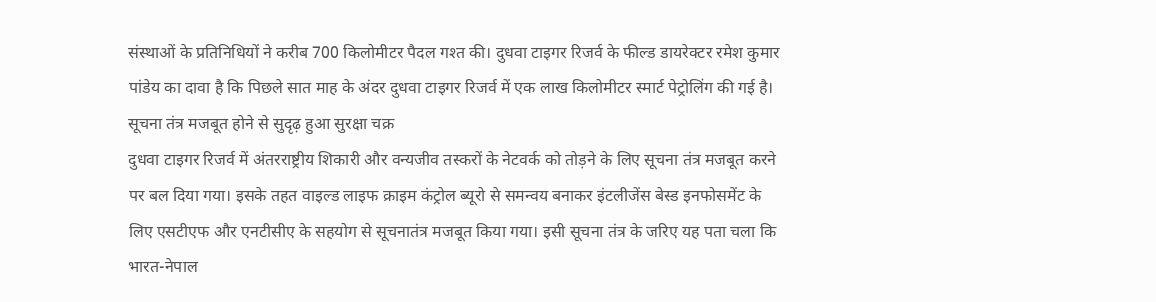संस्थाओं के प्रतिनिधियों ने करीब 700 किलोमीटर पैदल गश्त की। दुधवा टाइगर रिजर्व के फील्ड डायरेक्टर रमेश कुमार पांडेय का दावा है कि पिछले सात माह के अंदर दुधवा टाइगर रिजर्व में एक लाख किलोमीटर स्मार्ट पेट्रोलिंग की गई है।
सूचना तंत्र मजबूत होने से सुदृढ़ हुआ सुरक्षा चक्र
दुधवा टाइगर रिजर्व में अंतरराष्ट्रीय शिकारी और वन्यजीव तस्करों के नेटवर्क को तोड़ने के लिए सूचना तंत्र मजबूत करने पर बल दिया गया। इसके तहत वाइल्ड लाइफ क्राइम कंट्रोल ब्यूरो से समन्वय बनाकर इंटलीजेंस बेस्ड इनफोसमेंट के लिए एसटीएफ और एनटीसीए के सहयोग से सूचनातंत्र मजबूत किया गया। इसी सूचना तंत्र के जरिए यह पता चला कि भारत-नेपाल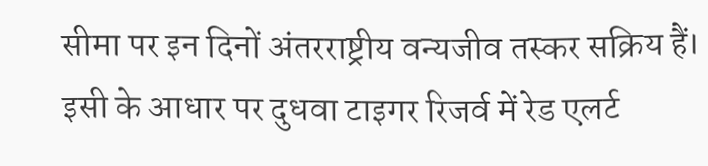सीमा पर इन दिनों अंतरराष्ट्रीय वन्यजीव तस्कर सक्रिय हैं। इसी के आधार पर दुधवा टाइगर रिजर्व में रेड एलर्ट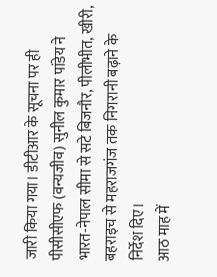जारी किया गया। डीटीआर के सूचना पर ही पीसीसीएफ (वन्यजीव) सुनील कुमार पांडेय ने भारत-नेपाल सीमा से सटे बिजनौर, पीलीभीत, खीरी, बहराइच से महराजगंज तक निगरानी बढ़ाने के निर्देश दिए।
आठ माह में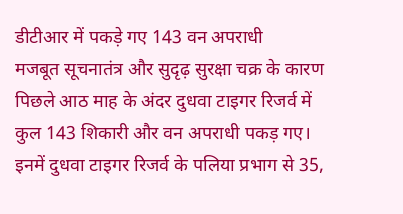डीटीआर में पकड़े गए 143 वन अपराधी
मजबूत सूचनातंत्र और सुदृढ़ सुरक्षा चक्र के कारण पिछले आठ माह के अंदर दुधवा टाइगर रिजर्व में कुल 143 शिकारी और वन अपराधी पकड़ गए। इनमें दुधवा टाइगर रिजर्व के पलिया प्रभाग से 35,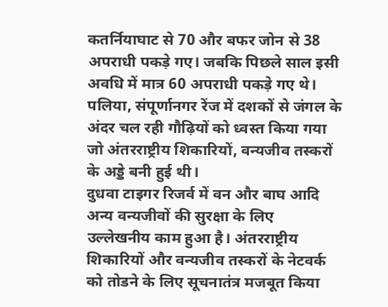कतर्नियाघाट से 70 और बफर जोन से 38 अपराधी पकड़े गए। जबकि पिछले साल इसी अवधि में मात्र 60 अपराधी पकड़े गए थे। पलिया, संपूर्णानगर रेंज में दशकों से जंगल के अंदर चल रही गौढ़ियों को ध्वस्त किया गया जो अंतरराष्ट्रीय शिकारियों, वन्यजीव तस्करों के अड्डे बनी हुई थी।
दुधवा टाइगर रिजर्व में वन और बाघ आदि अन्य वन्यजीवों की सुरक्षा के लिए उल्लेखनीय काम हुआ है। अंतरराष्ट्रीय शिकारियों और वन्यजीव तस्करों के नेटवर्क को तोडने के लिए सूचनातंत्र मजबूत किया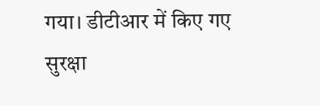गया। डीटीआर में किए गए सुरक्षा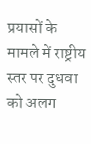प्रयासों के मामले में राष्ट्रीय स्तर पर दुधवा को अलग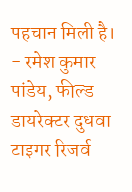पहचान मिली है।
- रमेश कुमार पांडेय, फील्ड डायरेक्टर दुधवा टाइगर रिजर्व